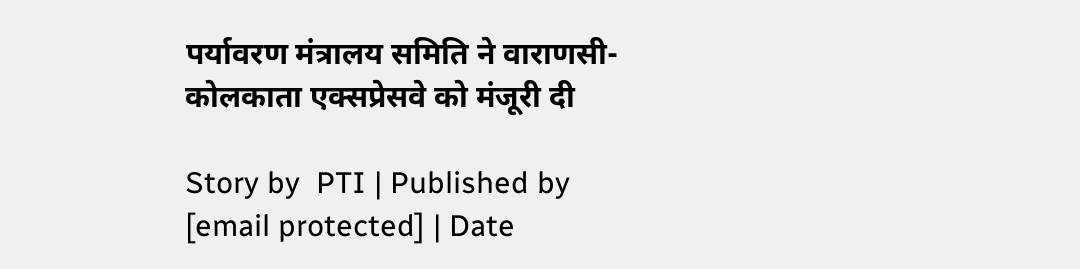पर्यावरण मंत्रालय समिति ने वाराणसी-कोलकाता एक्सप्रेसवे को मंजूरी दी

Story by  PTI | Published by  [email protected] | Date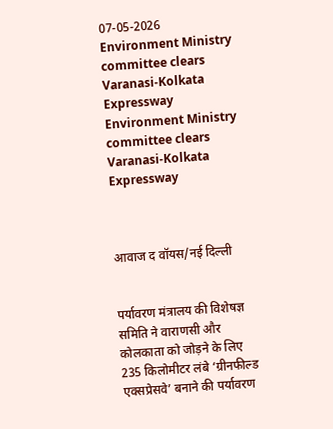07-05-2026
Environment Ministry committee clears Varanasi-Kolkata Expressway
Environment Ministry committee clears Varanasi-Kolkata Expressway



आवाज द वॉयस/नई दिल्ली


पर्यावरण मंत्रालय की विशेषज्ञ समिति ने वाराणसी और कोलकाता को जोड़ने के लिए 235 किलोमीटर लंबे ‘ग्रीनफील्ड एक्सप्रेसवे’ बनाने की पर्यावरण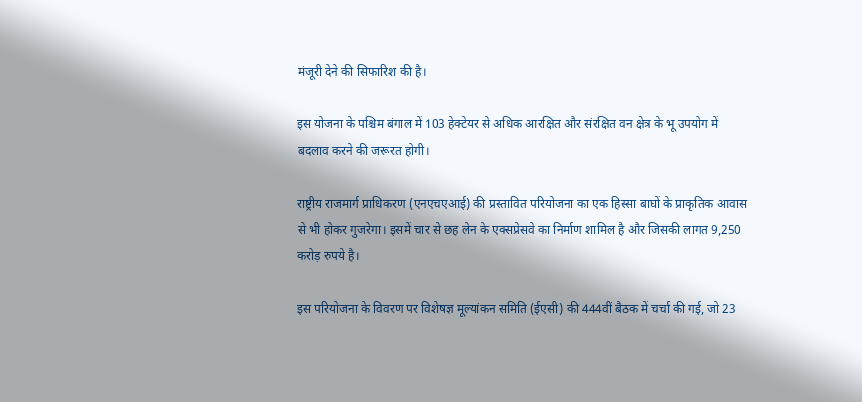मंजूरी देने की सिफारिश की है।

इस योजना के पश्चिम बंगाल में 103 हेक्टेयर से अधिक आरक्षित और संरक्षित वन क्षेत्र के भू उपयोग में बदलाव करने की जरूरत होगी।

राष्ट्रीय राजमार्ग प्राधिकरण (एनएचएआई) की प्रस्तावित परियोजना का एक हिस्सा बाघों के प्राकृतिक आवास से भी होकर गुजरेगा। इसमें चार से छह लेन के एक्सप्रेसवे का निर्माण शामिल है और जिसकी लागत 9,250 करोड़ रुपये है।

इस परियोजना के विवरण पर विशेषज्ञ मूल्यांकन समिति (ईएसी) की 444वीं बैठक में चर्चा की गई, जो 23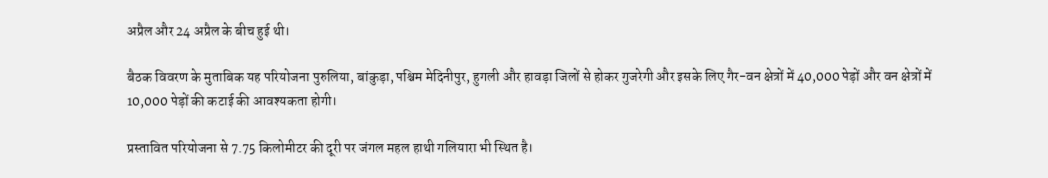अप्रैल और 24 अप्रैल के बीच हुई थी।

बैठक विवरण के मुताबिक यह परियोजना पुरुलिया, बांकुड़ा, पश्चिम मेदिनीपुर, हुगली और हावड़ा जिलों से होकर गुजरेगी और इसके लिए गैर-वन क्षेत्रों में 40,000 पेड़ों और वन क्षेत्रों में 10,000 पेड़ों की कटाई की आवश्यकता होगी।

प्रस्तावित परियोजना से 7.75 किलोमीटर की दूरी पर जंगल महल हाथी गलियारा भी स्थित है।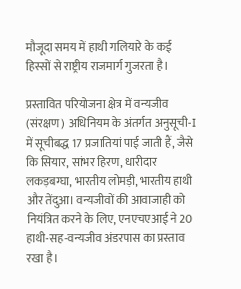मौजूदा समय में हाथी गलियारे के कई हिस्सों से राष्ट्रीय राजमार्ग गुजरता है।

प्रस्तावित परियोजना क्षेत्र में वन्यजीव (संरक्षण) अधिनियम के अंतर्गत अनुसूची-I में सूचीबद्ध 17 प्रजातियां पाई जाती हैं, जैसे कि सियार, सांभर हिरण, धारीदार लकड़बग्घा, भारतीय लोमड़ी, भारतीय हाथी और तेंदुआ। वन्यजीवों की आवाजाही को नियंत्रित करने के लिए, एनएचएआई ने 20 हाथी-सह-वन्यजीव अंडरपास का प्रस्ताव रखा है।